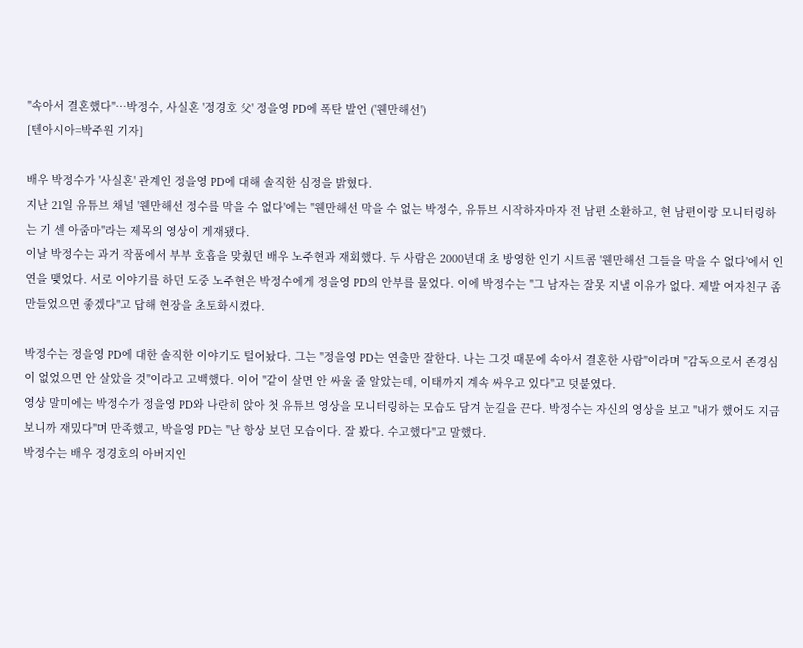"속아서 결혼했다"…박정수, 사실혼 '정경호 父' 정을영 PD에 폭탄 발언 ('웬만해선')
[텐아시아=박주원 기자]

배우 박정수가 '사실혼' 관계인 정을영 PD에 대해 솔직한 심정을 밝혔다.
지난 21일 유튜브 채널 '웬만해선 정수를 막을 수 없다'에는 "웬만해선 막을 수 없는 박정수, 유튜브 시작하자마자 전 남편 소환하고, 현 남편이랑 모니터링하는 기 센 아줌마"라는 제목의 영상이 게재됐다.
이날 박정수는 과거 작품에서 부부 호흡을 맞췄던 배우 노주현과 재회했다. 두 사람은 2000년대 초 방영한 인기 시트콤 '웬만해선 그들을 막을 수 없다'에서 인연을 맺었다. 서로 이야기를 하던 도중 노주현은 박정수에게 정을영 PD의 안부를 물었다. 이에 박정수는 "그 남자는 잘못 지낼 이유가 없다. 제발 여자친구 좀 만들었으면 좋겠다"고 답해 현장을 초토화시켰다.

박정수는 정을영 PD에 대한 솔직한 이야기도 털어놨다. 그는 "정을영 PD는 연출만 잘한다. 나는 그것 때문에 속아서 결혼한 사람"이라며 "감독으로서 존경심이 없었으면 안 살았을 것"이라고 고백했다. 이어 "같이 살면 안 싸울 줄 알았는데, 이태까지 계속 싸우고 있다"고 덧붙였다.
영상 말미에는 박정수가 정을영 PD와 나란히 앉아 첫 유튜브 영상을 모니터링하는 모습도 담겨 눈길을 끈다. 박정수는 자신의 영상을 보고 "내가 했어도 지금 보니까 재밌다"며 만족했고, 박을영 PD는 "난 항상 보던 모습이다. 잘 봤다. 수고했다"고 말했다.
박정수는 배우 정경호의 아버지인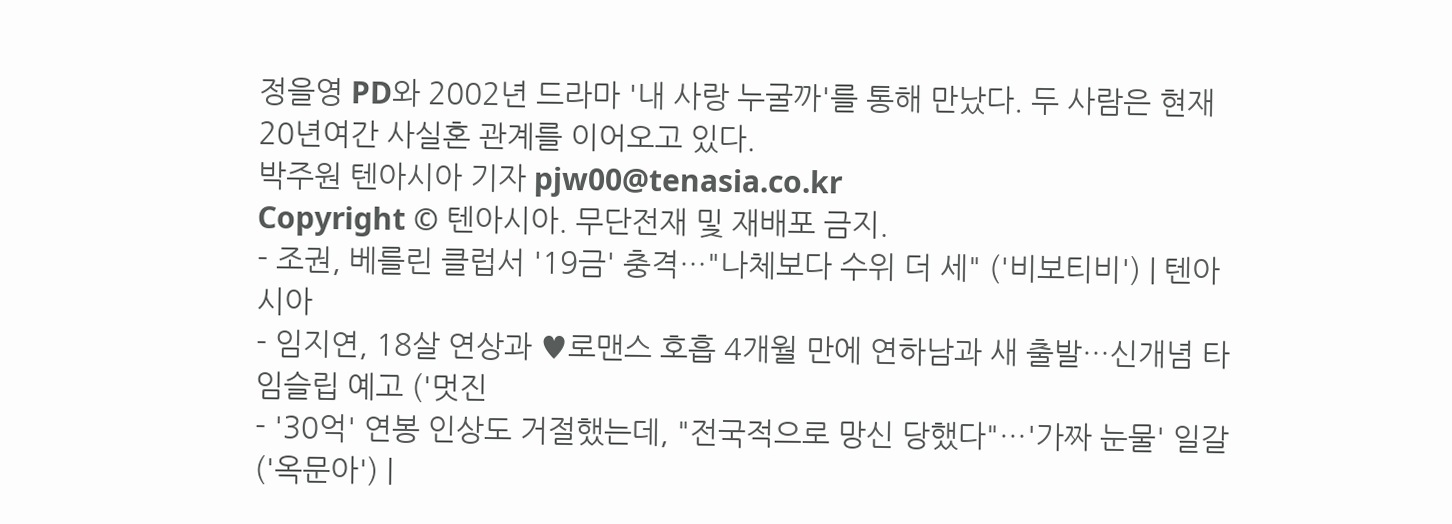정을영 PD와 2002년 드라마 '내 사랑 누굴까'를 통해 만났다. 두 사람은 현재 20년여간 사실혼 관계를 이어오고 있다.
박주원 텐아시아 기자 pjw00@tenasia.co.kr
Copyright © 텐아시아. 무단전재 및 재배포 금지.
- 조권, 베를린 클럽서 '19금' 충격…"나체보다 수위 더 세" ('비보티비') | 텐아시아
- 임지연, 18살 연상과 ♥로맨스 호흡 4개월 만에 연하남과 새 출발…신개념 타임슬립 예고 ('멋진
- '30억' 연봉 인상도 거절했는데, "전국적으로 망신 당했다"…'가짜 눈물' 일갈 ('옥문아') |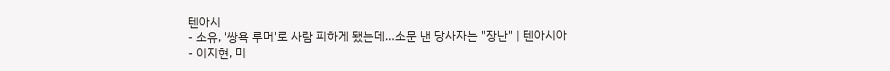텐아시
- 소유, '쌍욕 루머'로 사람 피하게 됐는데…소문 낸 당사자는 "장난" | 텐아시아
- 이지현, 미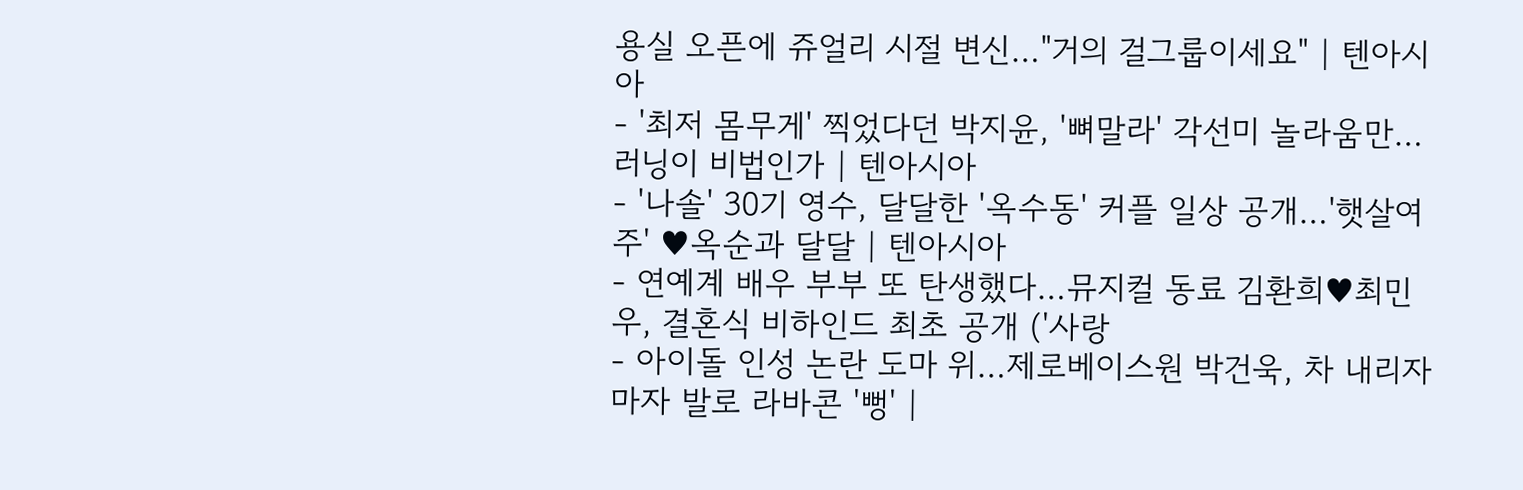용실 오픈에 쥬얼리 시절 변신…"거의 걸그룹이세요" | 텐아시아
- '최저 몸무게' 찍었다던 박지윤, '뼈말라' 각선미 놀라움만…러닝이 비법인가 | 텐아시아
- '나솔' 30기 영수, 달달한 '옥수동' 커플 일상 공개…'햇살여주' ♥옥순과 달달 | 텐아시아
- 연예계 배우 부부 또 탄생했다…뮤지컬 동료 김환희♥최민우, 결혼식 비하인드 최초 공개 ('사랑
- 아이돌 인성 논란 도마 위…제로베이스원 박건욱, 차 내리자마자 발로 라바콘 '뻥' |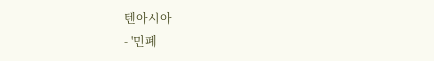텐아시아
- '민폐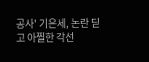공사' 기은세, 논란 딛고 아찔한 각선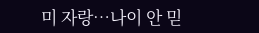미 자랑…나이 안 믿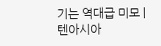기는 역대급 미모 | 텐아시아